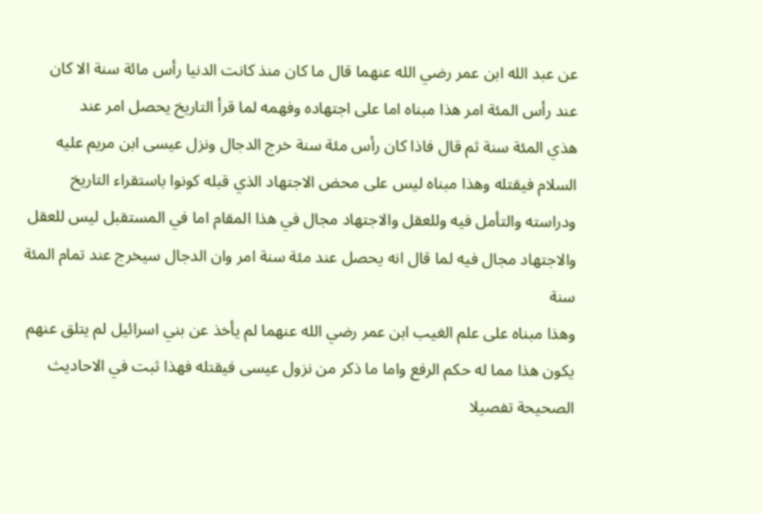عن عبد الله ابن عمر رضي الله عنهما قال ما كان منذ كانت الدنيا رأس مائة سنة الا كان عند رأس المئة امر هذا مبناه اما على اجتهاده وفهمه لما قرأ التاريخ يحصل امر عند
هذي المئة سنة ثم قال فاذا كان رأس مئة سنة خرج الدجال ونزل عيسى ابن مريم عليه السلام فيقتله وهذا مبناه ليس على محض الاجتهاد الذي قبله كونوا باستقراء التاريخ
ودراسته والتأمل فيه وللعقل والاجتهاد مجال في هذا المقام اما في المستقبل ليس للعقل والاجتهاد مجال فيه لما قال انه يحصل عند مئة سنة امر وان الدجال سيخرج عند تمام المئة سنة
وهذا مبناه على علم الغيب ابن عمر رضي الله عنهما لم يأخذ عن بني اسرائيل لم يتلق عنهم يكون هذا مما له حكم الرفع واما ما ذكر من نزول عيسى فيقتله فهذا ثبت في الاحاديث
الصحيحة تفصيلا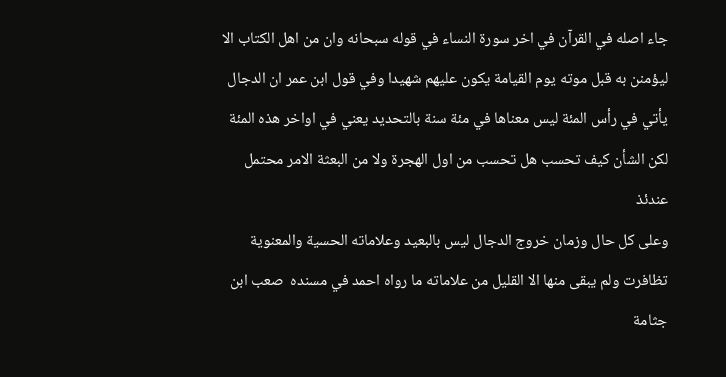جاء اصله في القرآن في اخر سورة النساء في قوله سبحانه وان من اهل الكتاب الا ليؤمنن به قبل موته يوم القيامة يكون عليهم شهيدا وفي قول ابن عمر ان الدجال
يأتي في رأس المئة ليس معناها في مئة سنة بالتحديد يعني في اواخر هذه المئة لكن الشأن كيف تحسب هل تحسب من اول الهجرة ولا من البعثة الامر محتمل عندئذ
وعلى كل حال وزمان خروج الدجال ليس بالبعيد وعلاماته الحسية والمعنوية تظافرت ولم يبقى منها الا القليل من علاماته ما رواه احمد في مسنده  صعب ابن جثامة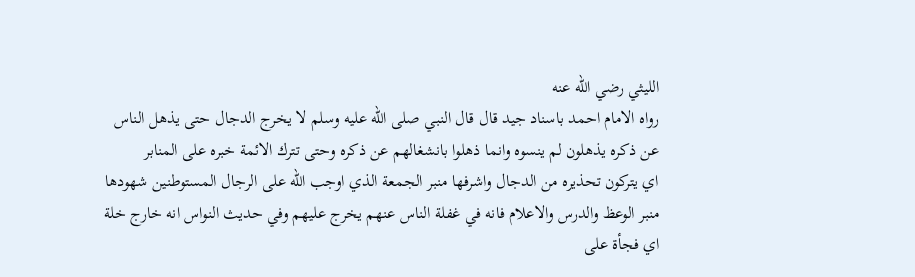الليثي رضي الله عنه
رواه الامام احمد باسناد جيد قال قال النبي صلى الله عليه وسلم لا يخرج الدجال حتى يذهل الناس عن ذكره يذهلون لم ينسوه وانما ذهلوا بانشغالهم عن ذكره وحتى تترك الائمة خبره على المنابر
اي يتركون تحذيره من الدجال واشرفها منبر الجمعة الذي اوجب الله على الرجال المستوطنين شهودها منبر الوعظ والدرس والاعلام فانه في غفلة الناس عنهم يخرج عليهم وفي حديث النواس انه خارج خلة
اي فجأة على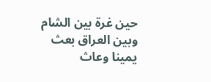حين غرة بين الشام وبين العراق بعث يمينا وعاث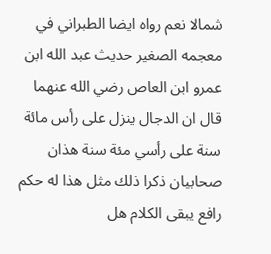شمالا نعم رواه ايضا الطبراني في معجمه الصغير حديث عبد الله ابن عمرو ابن العاص رضي الله عنهما
قال ان الدجال ينزل على رأس مائة سنة على رأسي مئة سنة هذان صحابيان ذكرا ذلك مثل هذا له حكم رافع يبقى الكلام هل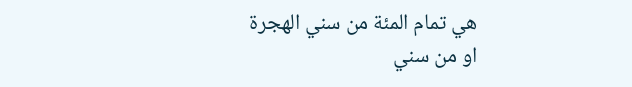هي تمام المئة من سني الهجرة
او من سني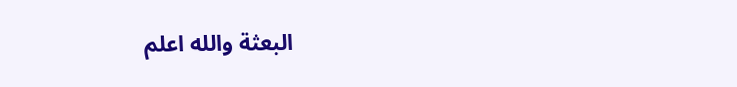البعثة والله اعلم